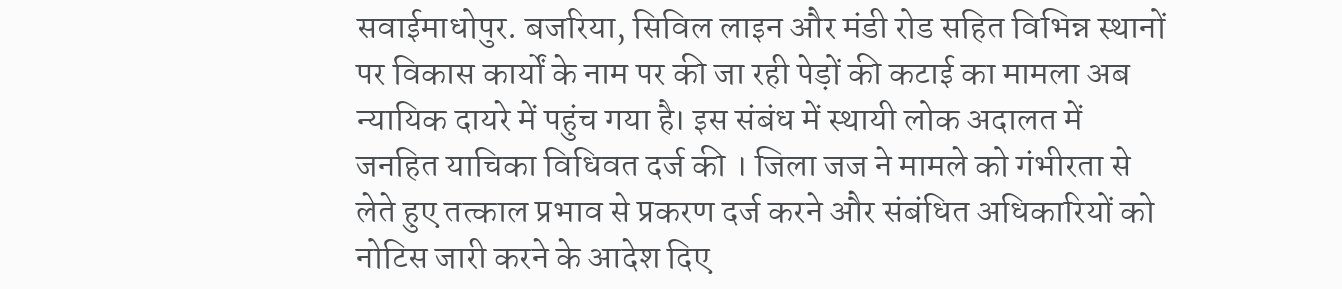सवाईमाधोपुर. बजरिया, सिविल लाइन और मंडी रोड सहित विभिन्न स्थानों पर विकास कार्यों के नाम पर की जा रही पेड़ों की कटाई का मामला अब न्यायिक दायरे में पहुंच गया है। इस संबंध में स्थायी लोक अदालत में जनहित याचिका विधिवत दर्ज की । जिला जज ने मामले को गंभीरता से लेते हुए तत्काल प्रभाव से प्रकरण दर्ज करने और संबंधित अधिकारियों को नोटिस जारी करने के आदेश दिए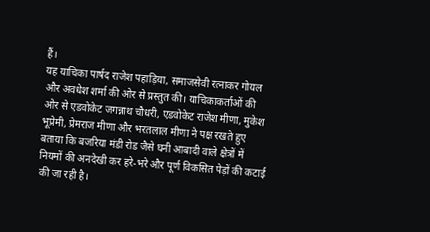हैं।
यह याचिका पार्षद राजेश पहाड़िया, समाजसेवी रत्नाकर गोयल और अवधेश शर्मा की ओर से प्रस्तुत की। याचिकाकर्ताओं की ओर से एडवोकेट जगन्नाथ चौधरी, एडवोकेट राजेश मीणा, मुकेश भूप्रेमी, प्रेमराज मीणा और भरतलाल मीणा ने पक्ष रखते हुए बताया कि बजरिया मंडी रोड जैसे घनी आबादी वाले क्षेत्रों में नियमों की अनदेखी कर हरे-भरे और पूर्ण विकसित पेड़ों की कटाई की जा रही है।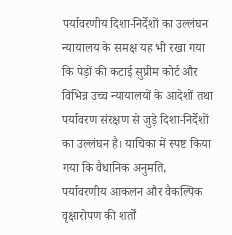पर्यावरणीय दिशा-निर्देशों का उल्लंघन
न्यायालय के समक्ष यह भी रखा गया कि पेड़ों की कटाई सुप्रीम कोर्ट और विभिन्न उच्च न्यायालयों के आदेशों तथा पर्यावरण संरक्षण से जुड़े दिशा-निर्देशों का उल्लंघन है। याचिका में स्पष्ट किया गया कि वैधानिक अनुमति, पर्यावरणीय आकलन और वैकल्पिक वृक्षारोपण की शर्तों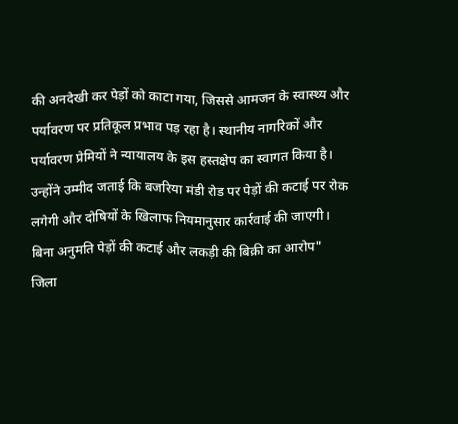की अनदेखी कर पेड़ों को काटा गया, जिससे आमजन के स्वास्थ्य और पर्यावरण पर प्रतिकूल प्रभाव पड़ रहा है। स्थानीय नागरिकों और पर्यावरण प्रेमियों ने न्यायालय के इस हस्तक्षेप का स्वागत किया है। उन्होंने उम्मीद जताई कि बजरिया मंडी रोड पर पेड़ों की कटाई पर रोक लगेगी और दोषियों के खिलाफ नियमानुसार कार्रवाई की जाएगी।
बिना अनुमति पेड़ों की कटाई और लकड़ी की बिक्री का आरोप"
जिला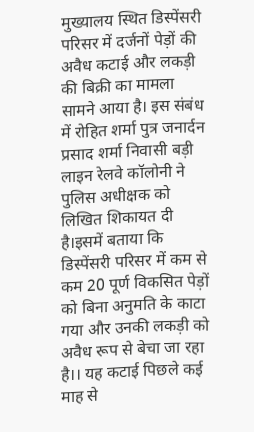मुख्यालय स्थित डिस्पेंसरी परिसर में दर्जनों पेड़ों की अवैध कटाई और लकड़ी की बिक्री का मामला सामने आया है। इस संबंध में रोहित शर्मा पुत्र जनार्दन प्रसाद शर्मा निवासी बड़ी लाइन रेलवे कॉलोनी ने पुलिस अधीक्षक को लिखित शिकायत दी है।इसमें बताया कि डिस्पेंसरी परिसर में कम से कम 20 पूर्ण विकसित पेड़ों को बिना अनुमति के काटा गया और उनकी लकड़ी को अवैध रूप से बेचा जा रहा है।। यह कटाई पिछले कई माह से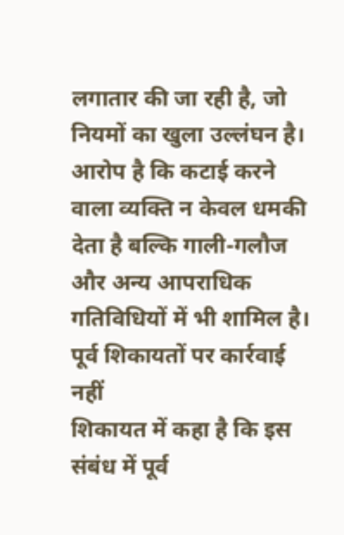लगातार की जा रही है, जो नियमों का खुला उल्लंघन है। आरोप है कि कटाई करने वाला व्यक्ति न केवल धमकी देता है बल्कि गाली-गलौज और अन्य आपराधिक गतिविधियों में भी शामिल है।
पूर्व शिकायतों पर कार्रवाई नहीं
शिकायत में कहा है कि इस संबंध में पूर्व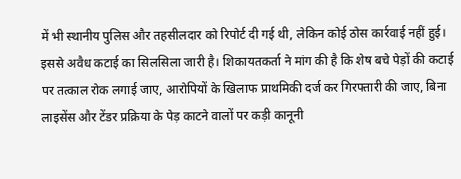में भी स्थानीय पुलिस और तहसीलदार को रिपोर्ट दी गई थी, लेकिन कोई ठोस कार्रवाई नहीं हुई। इससे अवैध कटाई का सिलसिला जारी है। शिकायतकर्ता ने मांग की है कि शेष बचे पेड़ों की कटाई पर तत्काल रोक लगाई जाए, आरोपियों के खिलाफ प्राथमिकी दर्ज कर गिरफ्तारी की जाए, बिना लाइसेंस और टेंडर प्रक्रिया के पेड़ काटने वालों पर कड़ी कानूनी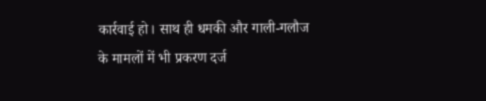कार्रवाई हो। साथ ही धमकी और गाली-गलौज के मामलों में भी प्रकरण दर्ज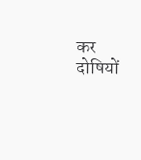कर दोषियों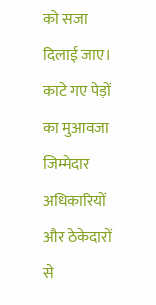को सजा दिलाई जाए। काटे गए पेड़ों का मुआवजा जिम्मेदार अधिकारियों और ठेकेदारों से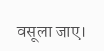वसूला जाए।